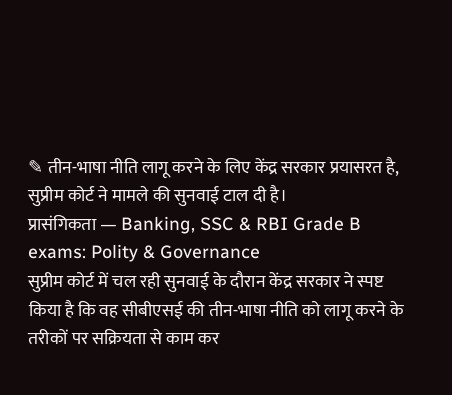✎ तीन-भाषा नीति लागू करने के लिए केंद्र सरकार प्रयासरत है, सुप्रीम कोर्ट ने मामले की सुनवाई टाल दी है।
प्रासंगिकता — Banking, SSC & RBI Grade B exams: Polity & Governance
सुप्रीम कोर्ट में चल रही सुनवाई के दौरान केंद्र सरकार ने स्पष्ट किया है कि वह सीबीएसई की तीन-भाषा नीति को लागू करने के तरीकों पर सक्रियता से काम कर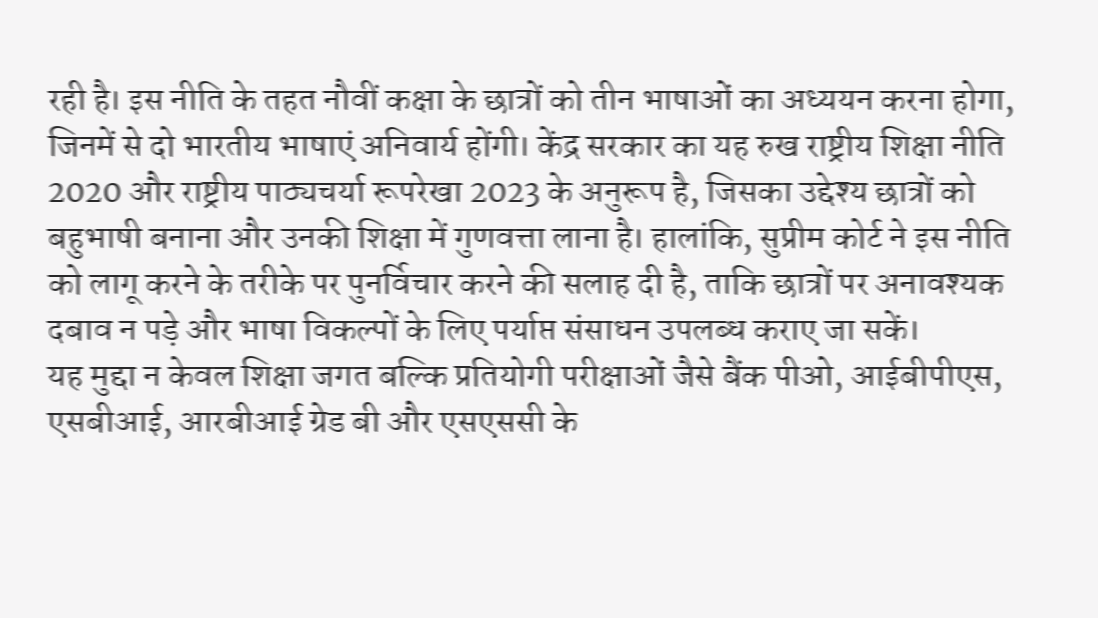रही है। इस नीति के तहत नौवीं कक्षा के छात्रों को तीन भाषाओं का अध्ययन करना होगा, जिनमें से दो भारतीय भाषाएं अनिवार्य होंगी। केंद्र सरकार का यह रुख राष्ट्रीय शिक्षा नीति 2020 और राष्ट्रीय पाठ्यचर्या रूपरेखा 2023 के अनुरूप है, जिसका उद्देश्य छात्रों को बहुभाषी बनाना और उनकी शिक्षा में गुणवत्ता लाना है। हालांकि, सुप्रीम कोर्ट ने इस नीति को लागू करने के तरीके पर पुनर्विचार करने की सलाह दी है, ताकि छात्रों पर अनावश्यक दबाव न पड़े और भाषा विकल्पों के लिए पर्याप्त संसाधन उपलब्ध कराए जा सकें।
यह मुद्दा न केवल शिक्षा जगत बल्कि प्रतियोगी परीक्षाओं जैसे बैंक पीओ, आईबीपीएस, एसबीआई, आरबीआई ग्रेड बी और एसएससी के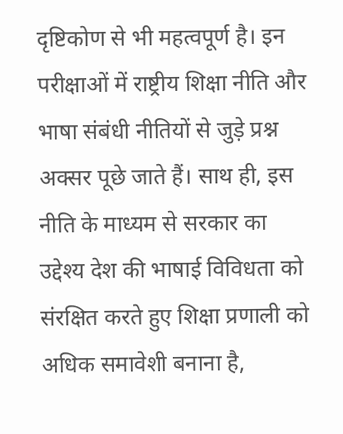दृष्टिकोण से भी महत्वपूर्ण है। इन परीक्षाओं में राष्ट्रीय शिक्षा नीति और भाषा संबंधी नीतियों से जुड़े प्रश्न अक्सर पूछे जाते हैं। साथ ही, इस नीति के माध्यम से सरकार का उद्देश्य देश की भाषाई विविधता को संरक्षित करते हुए शिक्षा प्रणाली को अधिक समावेशी बनाना है,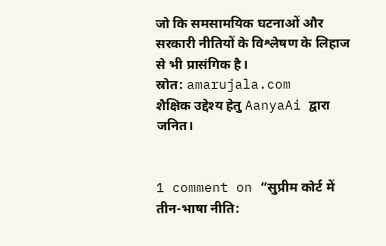जो कि समसामयिक घटनाओं और सरकारी नीतियों के विश्लेषण के लिहाज से भी प्रासंगिक है।
स्रोत: amarujala.com
शैक्षिक उद्देश्य हेतु AanyaAi द्वारा जनित।


1 comment on “सुप्रीम कोर्ट में तीन-भाषा नीति: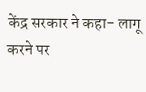केंद्र सरकार ने कहा- लागू करने पर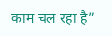काम चल रहा है”